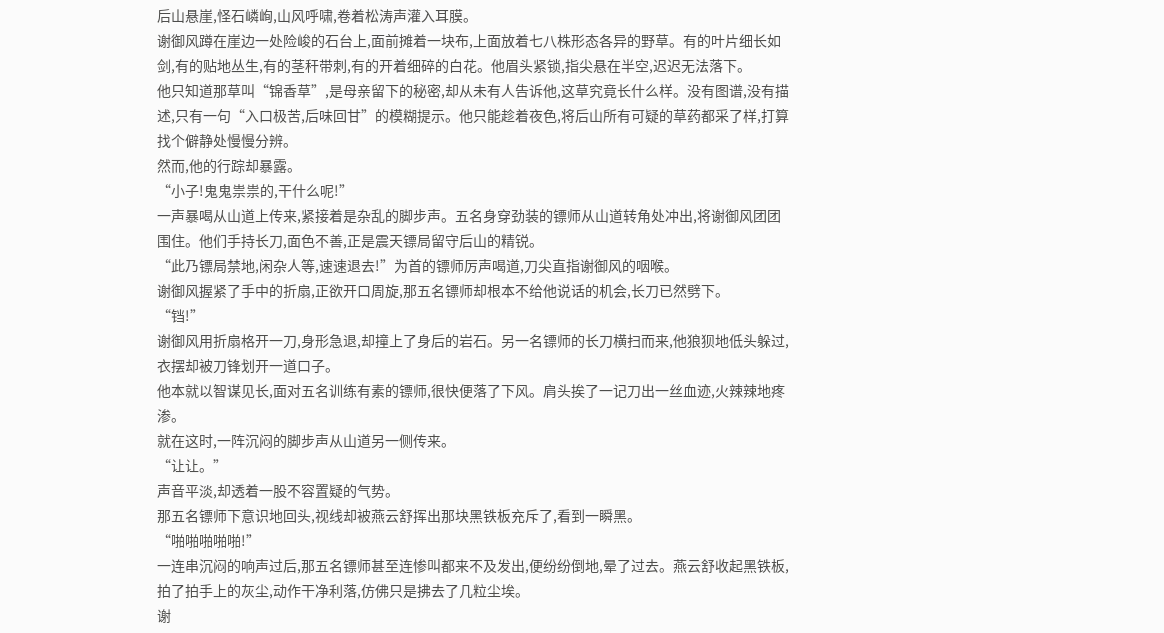后山悬崖,怪石嶙峋,山风呼啸,卷着松涛声灌入耳膜。
谢御风蹲在崖边一处险峻的石台上,面前摊着一块布,上面放着七八株形态各异的野草。有的叶片细长如剑,有的贴地丛生,有的茎秆带刺,有的开着细碎的白花。他眉头紧锁,指尖悬在半空,迟迟无法落下。
他只知道那草叫“锦香草”,是母亲留下的秘密,却从未有人告诉他,这草究竟长什么样。没有图谱,没有描述,只有一句“入口极苦,后味回甘”的模糊提示。他只能趁着夜色,将后山所有可疑的草药都采了样,打算找个僻静处慢慢分辨。
然而,他的行踪却暴露。
“小子!鬼鬼祟祟的,干什么呢!”
一声暴喝从山道上传来,紧接着是杂乱的脚步声。五名身穿劲装的镖师从山道转角处冲出,将谢御风团团围住。他们手持长刀,面色不善,正是震天镖局留守后山的精锐。
“此乃镖局禁地,闲杂人等,速速退去!”为首的镖师厉声喝道,刀尖直指谢御风的咽喉。
谢御风握紧了手中的折扇,正欲开口周旋,那五名镖师却根本不给他说话的机会,长刀已然劈下。
“铛!”
谢御风用折扇格开一刀,身形急退,却撞上了身后的岩石。另一名镖师的长刀横扫而来,他狼狈地低头躲过,衣摆却被刀锋划开一道口子。
他本就以智谋见长,面对五名训练有素的镖师,很快便落了下风。肩头挨了一记刀出一丝血迹,火辣辣地疼渗。
就在这时,一阵沉闷的脚步声从山道另一侧传来。
“让让。”
声音平淡,却透着一股不容置疑的气势。
那五名镖师下意识地回头,视线却被燕云舒挥出那块黑铁板充斥了,看到一瞬黑。
“啪啪啪啪啪!”
一连串沉闷的响声过后,那五名镖师甚至连惨叫都来不及发出,便纷纷倒地,晕了过去。燕云舒收起黑铁板,拍了拍手上的灰尘,动作干净利落,仿佛只是拂去了几粒尘埃。
谢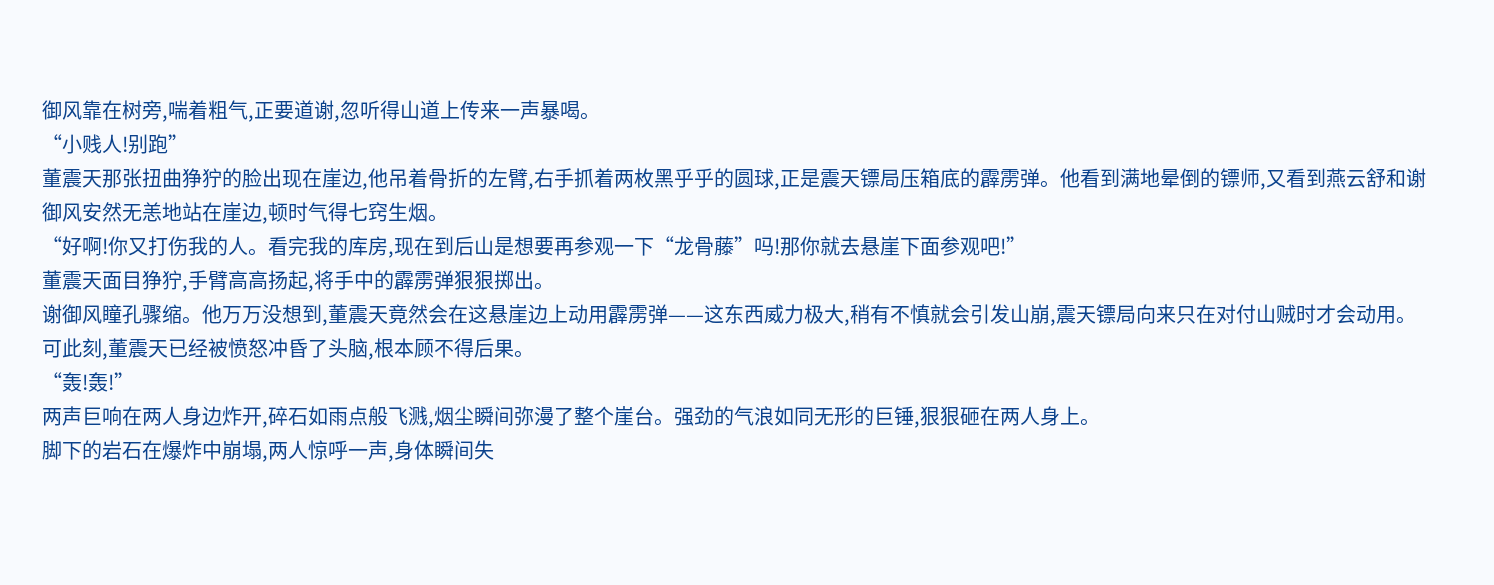御风靠在树旁,喘着粗气,正要道谢,忽听得山道上传来一声暴喝。
“小贱人!别跑”
董震天那张扭曲狰狞的脸出现在崖边,他吊着骨折的左臂,右手抓着两枚黑乎乎的圆球,正是震天镖局压箱底的霹雳弹。他看到满地晕倒的镖师,又看到燕云舒和谢御风安然无恙地站在崖边,顿时气得七窍生烟。
“好啊!你又打伤我的人。看完我的库房,现在到后山是想要再参观一下“龙骨藤”吗!那你就去悬崖下面参观吧!”
董震天面目狰狞,手臂高高扬起,将手中的霹雳弹狠狠掷出。
谢御风瞳孔骤缩。他万万没想到,董震天竟然会在这悬崖边上动用霹雳弹——这东西威力极大,稍有不慎就会引发山崩,震天镖局向来只在对付山贼时才会动用。
可此刻,董震天已经被愤怒冲昏了头脑,根本顾不得后果。
“轰!轰!”
两声巨响在两人身边炸开,碎石如雨点般飞溅,烟尘瞬间弥漫了整个崖台。强劲的气浪如同无形的巨锤,狠狠砸在两人身上。
脚下的岩石在爆炸中崩塌,两人惊呼一声,身体瞬间失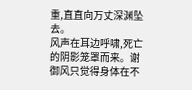重,直直向万丈深渊坠去。
风声在耳边呼啸,死亡的阴影笼罩而来。谢御风只觉得身体在不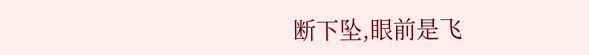断下坠,眼前是飞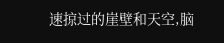速掠过的崖壁和天空,脑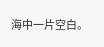海中一片空白。